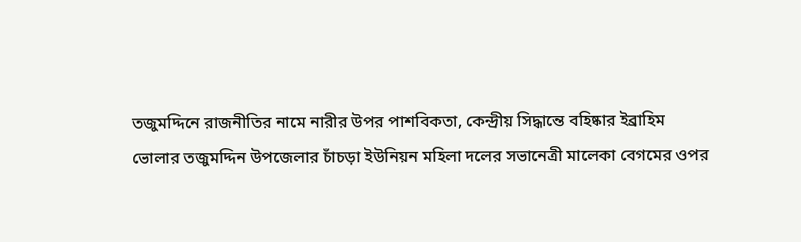তজুমদ্দিনে রাজনীতির নামে নারীর উপর পাশবিকতা, কেন্দ্রীয় সিদ্ধান্তে বহিষ্কার ইব্রাহিম
ভোলার তজুমদ্দিন উপজেলার চাঁচড়া ইউনিয়ন মহিলা দলের সভানেত্রী মালেকা বেগমের ওপর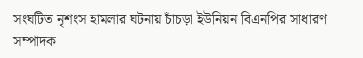সংঘটিত নৃশংস হামলার ঘটনায় চাঁচড়া ইউনিয়ন বিএনপির সাধারণ সম্পাদক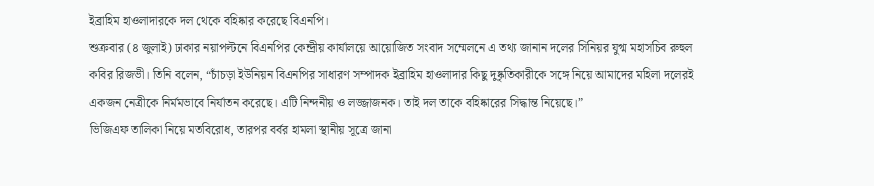ইব্রাহিম হাওলাদারকে দল থেকে বহিষ্কার করেছে বিএনপি।
শুক্রবার (৪ জুলাই) ঢাকার নয়াপল্টনে বিএনপির কেন্দ্রীয় কার্যালয়ে আয়োজিত সংবাদ সম্মেলনে এ তথ্য জানান দলের সিনিয়র যুগ্ম মহাসচিব রুহুল কবির রিজভী। তিনি বলেন, “চাঁচড়া ইউনিয়ন বিএনপির সাধারণ সম্পাদক ইব্রাহিম হাওলাদার কিছু দুষ্কৃতিকারীকে সঙ্গে নিয়ে আমাদের মহিলা দলেরই একজন নেত্রীকে নির্মমভাবে নির্যাতন করেছে। এটি নিন্দনীয় ও লজ্জাজনক। তাই দল তাকে বহিষ্কারের সিদ্ধান্ত নিয়েছে।”
ভিজিএফ তালিকা নিয়ে মতবিরোধ, তারপর বর্বর হামলা স্থানীয় সূত্রে জানা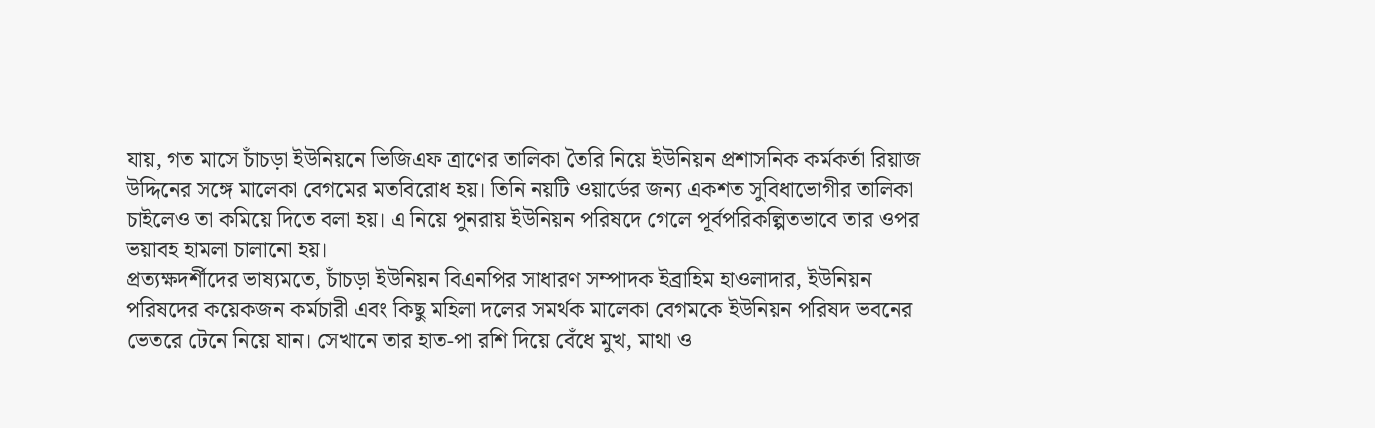যায়, গত মাসে চাঁচড়া ইউনিয়নে ভিজিএফ ত্রাণের তালিকা তৈরি নিয়ে ইউনিয়ন প্রশাসনিক কর্মকর্তা রিয়াজ উদ্দিনের সঙ্গে মালেকা বেগমের মতবিরোধ হয়। তিনি নয়টি ওয়ার্ডের জন্য একশত সুবিধাভোগীর তালিকা চাইলেও তা কমিয়ে দিতে বলা হয়। এ নিয়ে পুনরায় ইউনিয়ন পরিষদে গেলে পূর্বপরিকল্পিতভাবে তার ওপর ভয়াবহ হামলা চালানো হয়।
প্রত্যক্ষদর্শীদের ভাষ্যমতে, চাঁচড়া ইউনিয়ন বিএনপির সাধারণ সম্পাদক ইব্রাহিম হাওলাদার, ইউনিয়ন পরিষদের কয়েকজন কর্মচারী এবং কিছু মহিলা দলের সমর্থক মালেকা বেগমকে ইউনিয়ন পরিষদ ভবনের ভেতরে টেনে নিয়ে যান। সেখানে তার হাত-পা রশি দিয়ে বেঁধে মুখ, মাথা ও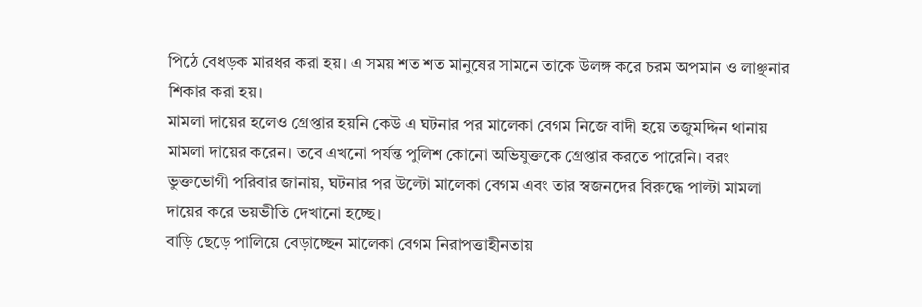পিঠে বেধড়ক মারধর করা হয়। এ সময় শত শত মানুষের সামনে তাকে উলঙ্গ করে চরম অপমান ও লাঞ্ছনার শিকার করা হয়।
মামলা দায়ের হলেও গ্রেপ্তার হয়নি কেউ এ ঘটনার পর মালেকা বেগম নিজে বাদী হয়ে তজুমদ্দিন থানায় মামলা দায়ের করেন। তবে এখনো পর্যন্ত পুলিশ কোনো অভিযুক্তকে গ্রেপ্তার করতে পারেনি। বরং ভুক্তভোগী পরিবার জানায়, ঘটনার পর উল্টো মালেকা বেগম এবং তার স্বজনদের বিরুদ্ধে পাল্টা মামলা দায়ের করে ভয়ভীতি দেখানো হচ্ছে।
বাড়ি ছেড়ে পালিয়ে বেড়াচ্ছেন মালেকা বেগম নিরাপত্তাহীনতায়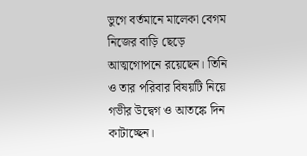ভুগে বর্তমানে মালেকা বেগম নিজের বাড়ি ছেড়ে আত্মগোপনে রয়েছেন। তিনি ও তার পরিবার বিষয়টি নিয়ে গভীর উদ্বেগ ও আতঙ্কে দিন কাটাচ্ছেন।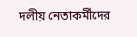দলীয় নেতাকর্মীদের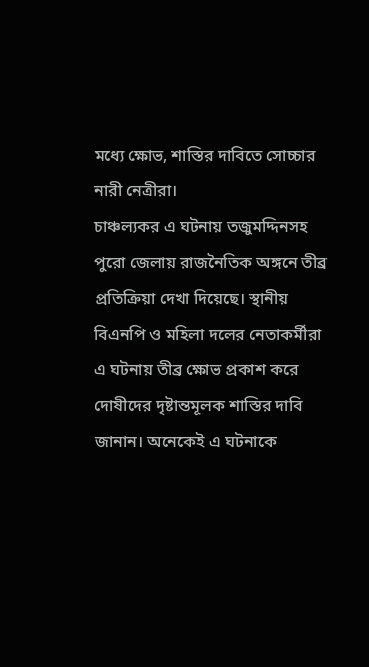মধ্যে ক্ষোভ, শাস্তির দাবিতে সোচ্চার নারী নেত্রীরা।
চাঞ্চল্যকর এ ঘটনায় তজুমদ্দিনসহ পুরো জেলায় রাজনৈতিক অঙ্গনে তীব্র প্রতিক্রিয়া দেখা দিয়েছে। স্থানীয় বিএনপি ও মহিলা দলের নেতাকর্মীরা এ ঘটনায় তীব্র ক্ষোভ প্রকাশ করে দোষীদের দৃষ্টান্তমূলক শাস্তির দাবি জানান। অনেকেই এ ঘটনাকে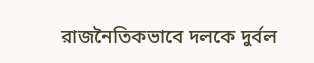রাজনৈতিকভাবে দলকে দুর্বল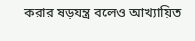করার ষড়যন্ত্র বলেও আখ্যায়িত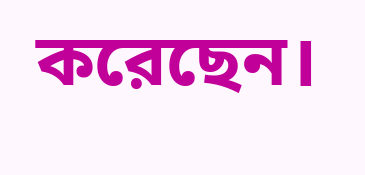করেছেন।